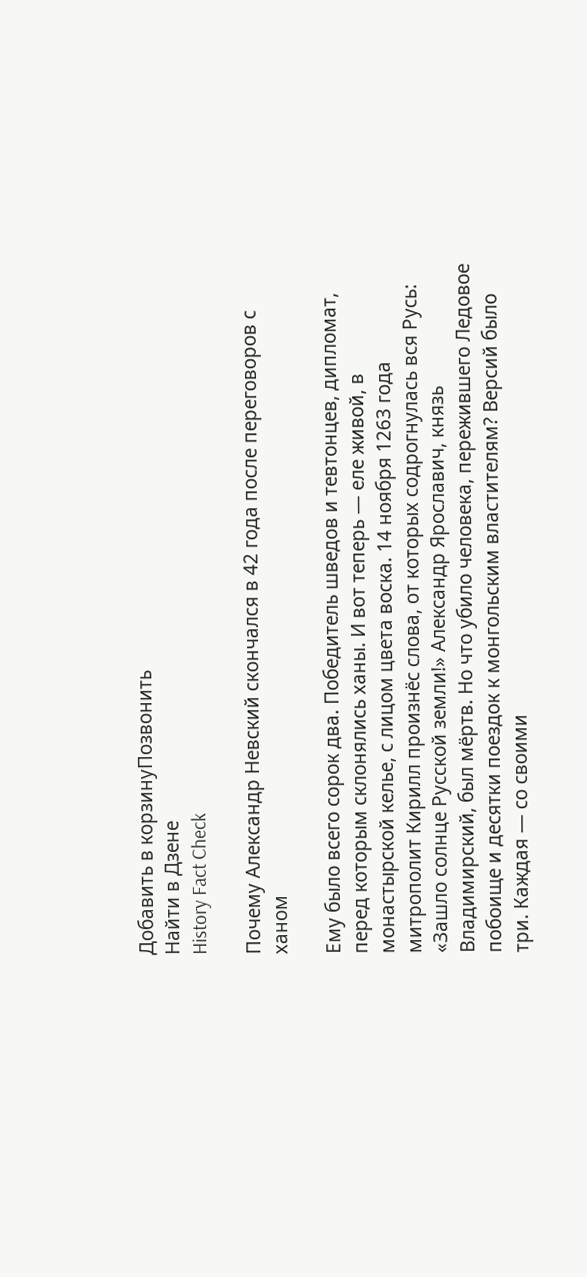Добавить в корзинуПозвонить
Найти в Дзене
History Fact Check

Почему Александр Невский скончался в 42 года после переговоров с ханом

Ему было всего сорок два. Победитель шведов и тевтонцев, дипломат, перед которым склонялись ханы. И вот теперь — еле живой, в монастырской келье, с лицом цвета воска. 14 ноября 1263 года митрополит Кирилл произнёс слова, от которых содрогнулась вся Русь: «Зашло солнце Русской земли!» Александр Ярославич, князь Владимирский, был мёртв. Но что убило человека, пережившего Ледовое побоище и десятки поездок к монгольским властителям? Версий было три. Каждая — со своими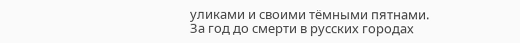уликами и своими тёмными пятнами. За год до смерти в русских городах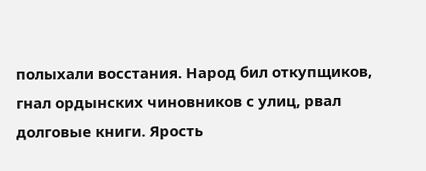полыхали восстания. Народ бил откупщиков, гнал ордынских чиновников с улиц, рвал долговые книги. Ярость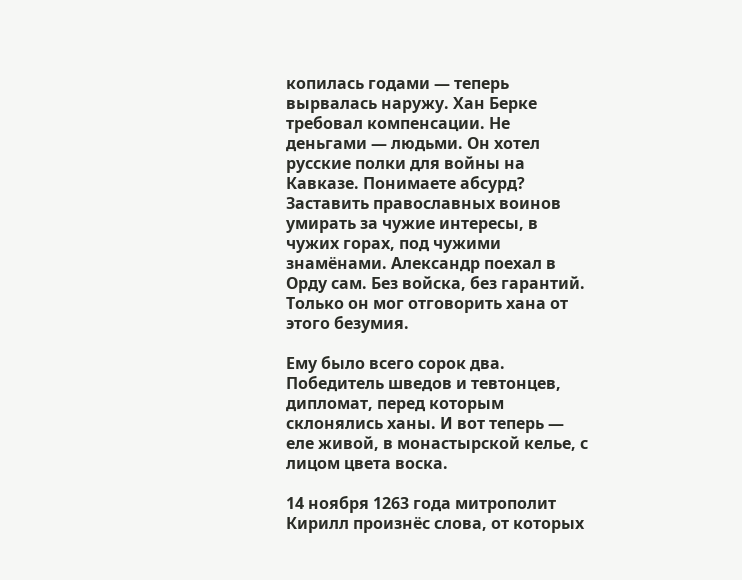копилась годами — теперь вырвалась наружу. Хан Берке требовал компенсации. Не деньгами — людьми. Он хотел русские полки для войны на Кавказе. Понимаете абсурд? Заставить православных воинов умирать за чужие интересы, в чужих горах, под чужими знамёнами. Александр поехал в Орду сам. Без войска, без гарантий. Только он мог отговорить хана от этого безумия.

Ему было всего сорок два. Победитель шведов и тевтонцев, дипломат, перед которым склонялись ханы. И вот теперь — еле живой, в монастырской келье, с лицом цвета воска.

14 ноября 1263 года митрополит Кирилл произнёс слова, от которых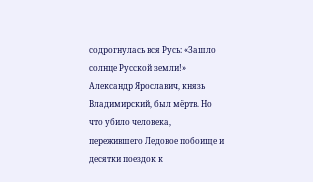содрогнулась вся Русь: «Зашло солнце Русской земли!» Александр Ярославич, князь Владимирский, был мёртв. Но что убило человека, пережившего Ледовое побоище и десятки поездок к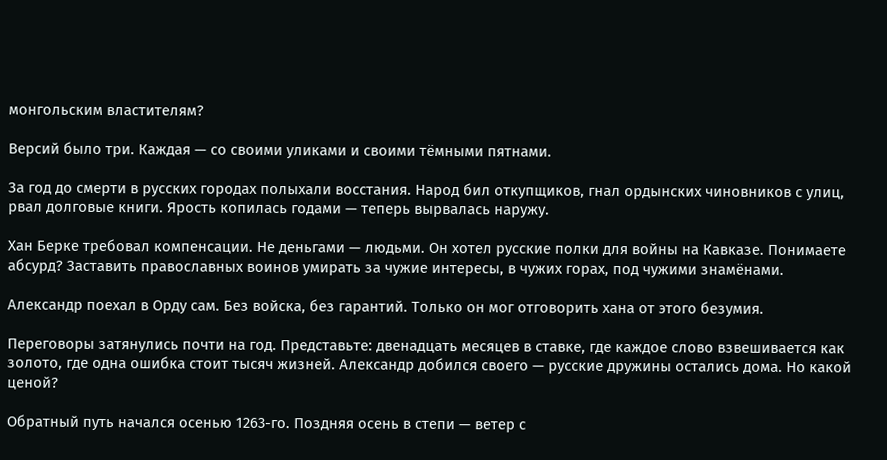монгольским властителям?

Версий было три. Каждая — со своими уликами и своими тёмными пятнами.

За год до смерти в русских городах полыхали восстания. Народ бил откупщиков, гнал ордынских чиновников с улиц, рвал долговые книги. Ярость копилась годами — теперь вырвалась наружу.

Хан Берке требовал компенсации. Не деньгами — людьми. Он хотел русские полки для войны на Кавказе. Понимаете абсурд? Заставить православных воинов умирать за чужие интересы, в чужих горах, под чужими знамёнами.

Александр поехал в Орду сам. Без войска, без гарантий. Только он мог отговорить хана от этого безумия.

Переговоры затянулись почти на год. Представьте: двенадцать месяцев в ставке, где каждое слово взвешивается как золото, где одна ошибка стоит тысяч жизней. Александр добился своего — русские дружины остались дома. Но какой ценой?

Обратный путь начался осенью 1263-го. Поздняя осень в степи — ветер с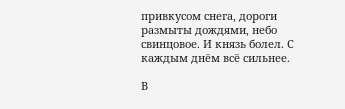привкусом снега, дороги размыты дождями, небо свинцовое. И князь болел. С каждым днём всё сильнее.

В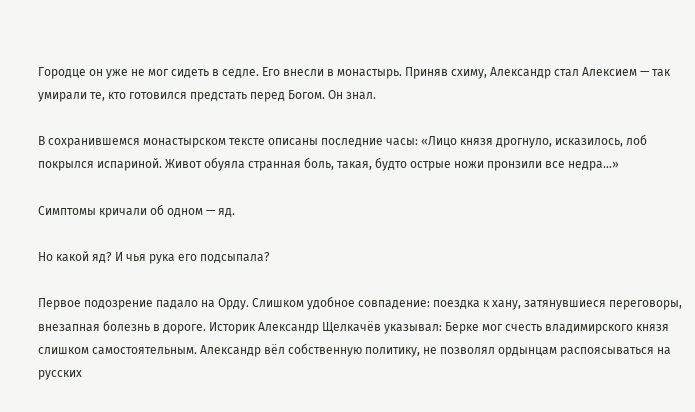Городце он уже не мог сидеть в седле. Его внесли в монастырь. Приняв схиму, Александр стал Алексием — так умирали те, кто готовился предстать перед Богом. Он знал.

В сохранившемся монастырском тексте описаны последние часы: «Лицо князя дрогнуло, исказилось, лоб покрылся испариной. Живот обуяла странная боль, такая, будто острые ножи пронзили все недра…»

Симптомы кричали об одном — яд.

Но какой яд? И чья рука его подсыпала?

Первое подозрение падало на Орду. Слишком удобное совпадение: поездка к хану, затянувшиеся переговоры, внезапная болезнь в дороге. Историк Александр Щелкачёв указывал: Берке мог счесть владимирского князя слишком самостоятельным. Александр вёл собственную политику, не позволял ордынцам распоясываться на русских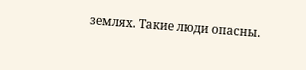землях. Такие люди опасны.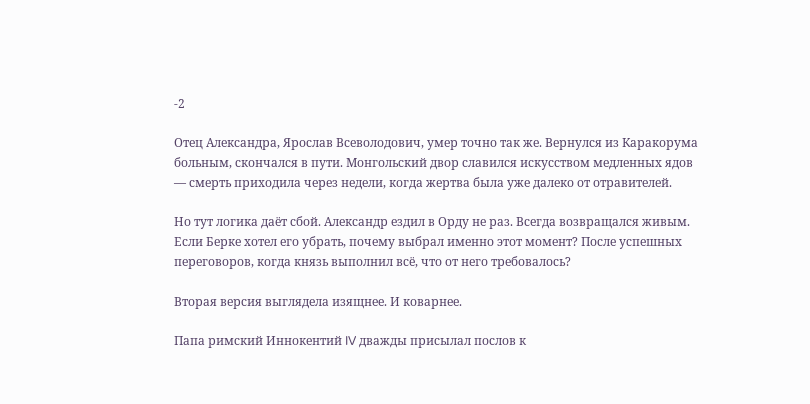-2

Отец Александра, Ярослав Всеволодович, умер точно так же. Вернулся из Каракорума больным, скончался в пути. Монгольский двор славился искусством медленных ядов — смерть приходила через недели, когда жертва была уже далеко от отравителей.

Но тут логика даёт сбой. Александр ездил в Орду не раз. Всегда возвращался живым. Если Берке хотел его убрать, почему выбрал именно этот момент? После успешных переговоров, когда князь выполнил всё, что от него требовалось?

Вторая версия выглядела изящнее. И коварнее.

Папа римский Иннокентий IV дважды присылал послов к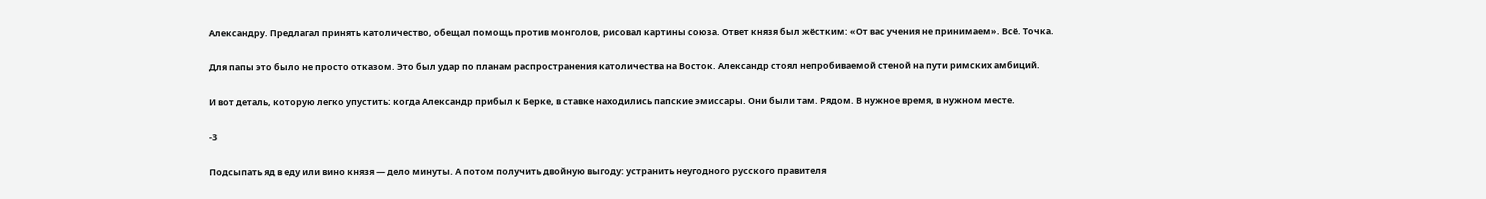Александру. Предлагал принять католичество, обещал помощь против монголов, рисовал картины союза. Ответ князя был жёстким: «От вас учения не принимаем». Всё. Точка.

Для папы это было не просто отказом. Это был удар по планам распространения католичества на Восток. Александр стоял непробиваемой стеной на пути римских амбиций.

И вот деталь, которую легко упустить: когда Александр прибыл к Берке, в ставке находились папские эмиссары. Они были там. Рядом. В нужное время, в нужном месте.

-3

Подсыпать яд в еду или вино князя — дело минуты. А потом получить двойную выгоду: устранить неугодного русского правителя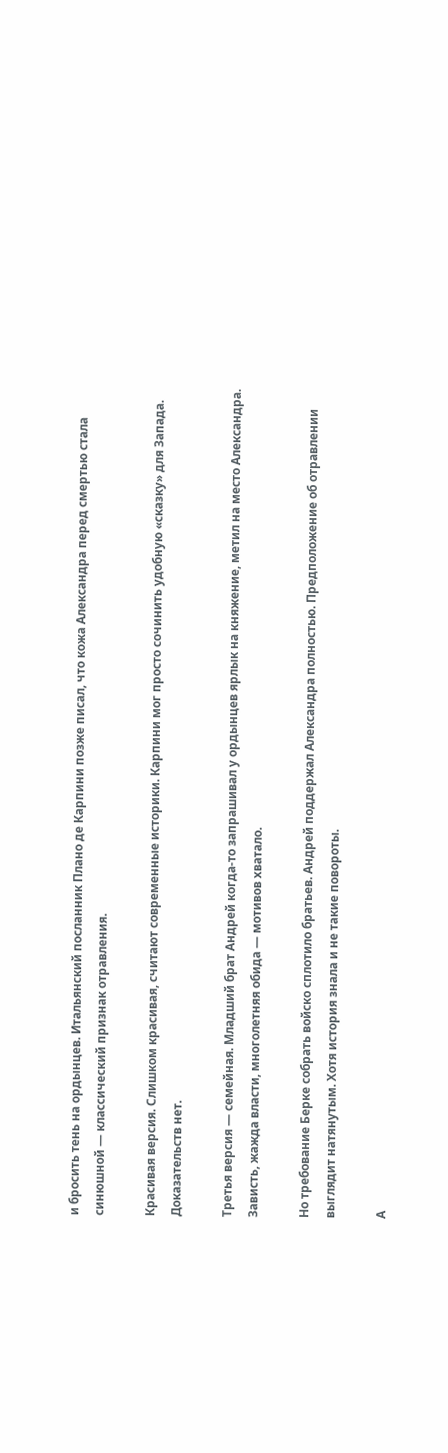и бросить тень на ордынцев. Итальянский посланник Плано де Карпини позже писал, что кожа Александра перед смертью стала синюшной — классический признак отравления.

Красивая версия. Слишком красивая, считают современные историки. Карпини мог просто сочинить удобную «сказку» для Запада. Доказательств нет.

Третья версия — семейная. Младший брат Андрей когда-то запрашивал у ордынцев ярлык на княжение, метил на место Александра. Зависть, жажда власти, многолетняя обида — мотивов хватало.

Но требование Берке собрать войско сплотило братьев. Андрей поддержал Александра полностью. Предположение об отравлении выглядит натянутым. Хотя история знала и не такие повороты.

А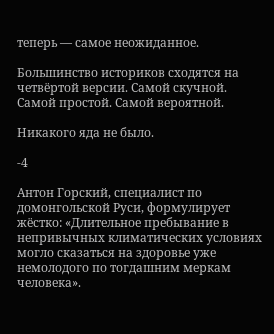теперь — самое неожиданное.

Большинство историков сходятся на четвёртой версии. Самой скучной. Самой простой. Самой вероятной.

Никакого яда не было.

-4

Антон Горский, специалист по домонгольской Руси, формулирует жёстко: «Длительное пребывание в непривычных климатических условиях могло сказаться на здоровье уже немолодого по тогдашним меркам человека».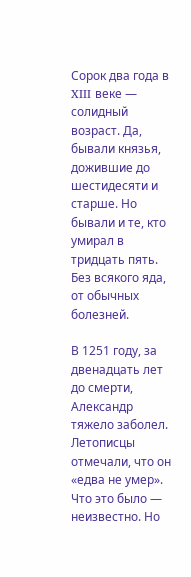Сорок два года в XIII веке — солидный возраст. Да, бывали князья, дожившие до шестидесяти и старше. Но бывали и те, кто умирал в тридцать пять. Без всякого яда, от обычных болезней.

В 1251 году, за двенадцать лет до смерти, Александр тяжело заболел. Летописцы отмечали, что он «едва не умер». Что это было — неизвестно. Но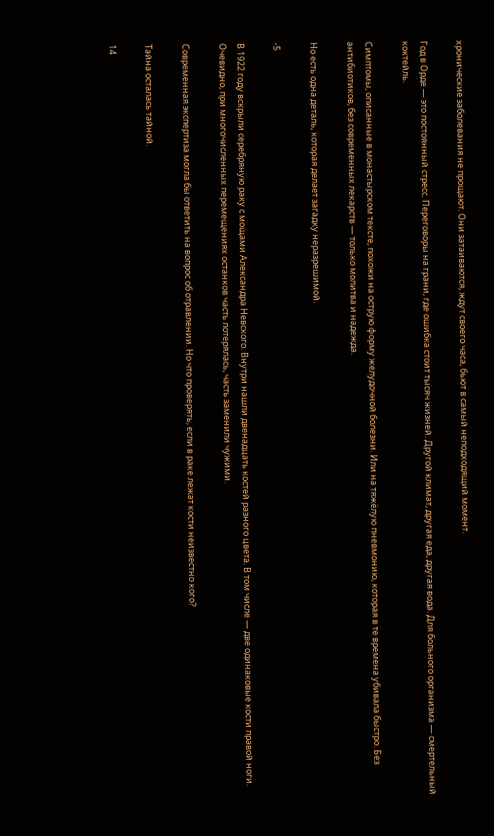хронические заболевания не прощают. Они затаиваются, ждут своего часа, бьют в самый неподходящий момент.

Год в Орде — это постоянный стресс. Переговоры на грани, где ошибка стоит тысяч жизней. Другой климат, другая еда, другая вода. Для больного организма — смертельный коктейль.

Симптомы, описанные в монастырском тексте, похожи на острую форму желудочной болезни. Или на тяжёлую пневмонию, которая в те времена убивала быстро. Без антибиотиков, без современных лекарств — только молитва и надежда.

Но есть одна деталь, которая делает загадку неразрешимой.

-5

В 1922 году вскрыли серебряную раку с мощами Александра Невского. Внутри нашли двенадцать костей разного цвета. В том числе — две одинаковые кости правой ноги. Очевидно, при многочисленных перемещениях останков часть потерялась, часть заменили чужими.

Современная экспертиза могла бы ответить на вопрос об отравлении. Но что проверять, если в раке лежат кости неизвестно кого?

Тайна осталась тайной.

14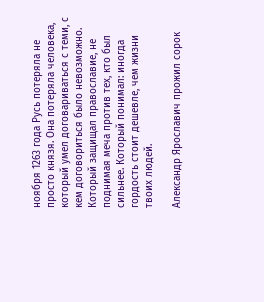ноября 1263 года Русь потеряла не просто князя. Она потеряла человека, который умел договариваться с теми, с кем договориться было невозможно. Который защищал православие, не поднимая меча против тех, кто был сильнее. Который понимал: иногда гордость стоит дешевле, чем жизни твоих людей.

Александр Ярославич прожил сорок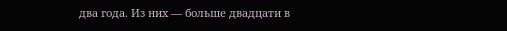два года. Из них — больше двадцати в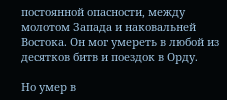постоянной опасности, между молотом Запада и наковальней Востока. Он мог умереть в любой из десятков битв и поездок в Орду.

Но умер в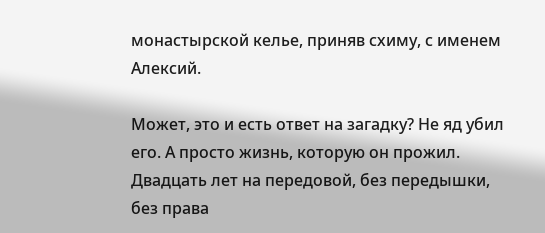монастырской келье, приняв схиму, с именем Алексий.

Может, это и есть ответ на загадку? Не яд убил его. А просто жизнь, которую он прожил. Двадцать лет на передовой, без передышки, без права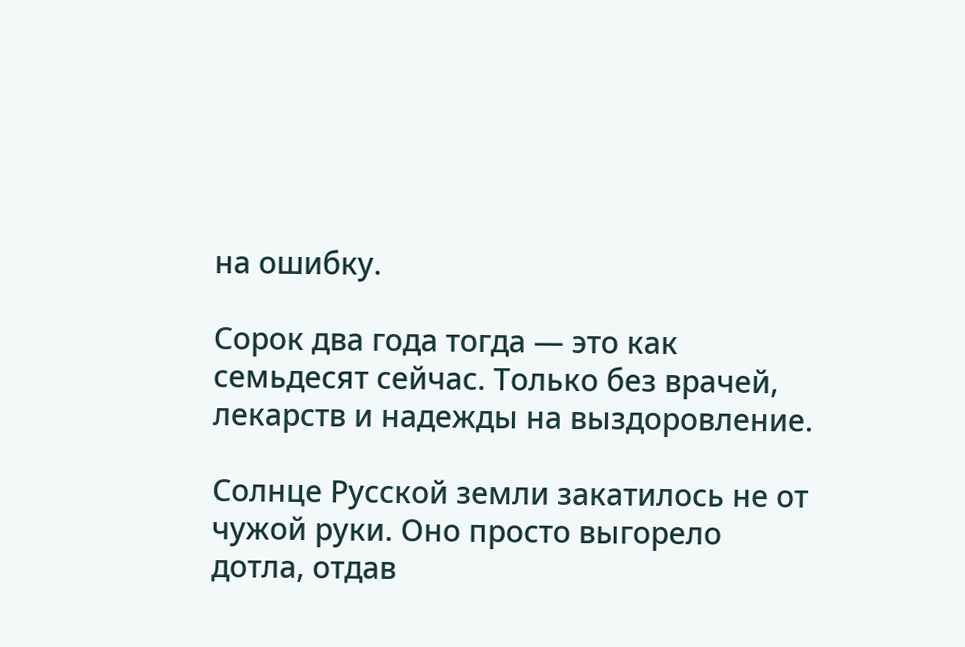на ошибку.

Сорок два года тогда — это как семьдесят сейчас. Только без врачей, лекарств и надежды на выздоровление.

Солнце Русской земли закатилось не от чужой руки. Оно просто выгорело дотла, отдав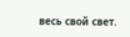весь свой свет.